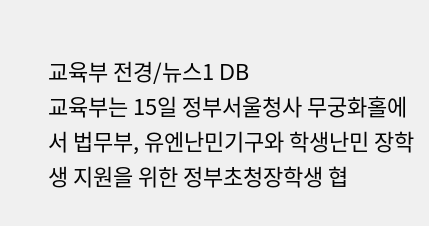교육부 전경/뉴스1 DB
교육부는 15일 정부서울청사 무궁화홀에서 법무부, 유엔난민기구와 학생난민 장학생 지원을 위한 정부초청장학생 협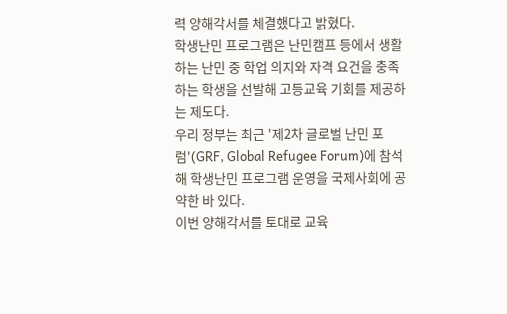력 양해각서를 체결했다고 밝혔다.
학생난민 프로그램은 난민캠프 등에서 생활하는 난민 중 학업 의지와 자격 요건을 충족하는 학생을 선발해 고등교육 기회를 제공하는 제도다.
우리 정부는 최근 '제2차 글로벌 난민 포럼'(GRF, Global Refugee Forum)에 참석해 학생난민 프로그램 운영을 국제사회에 공약한 바 있다.
이번 양해각서를 토대로 교육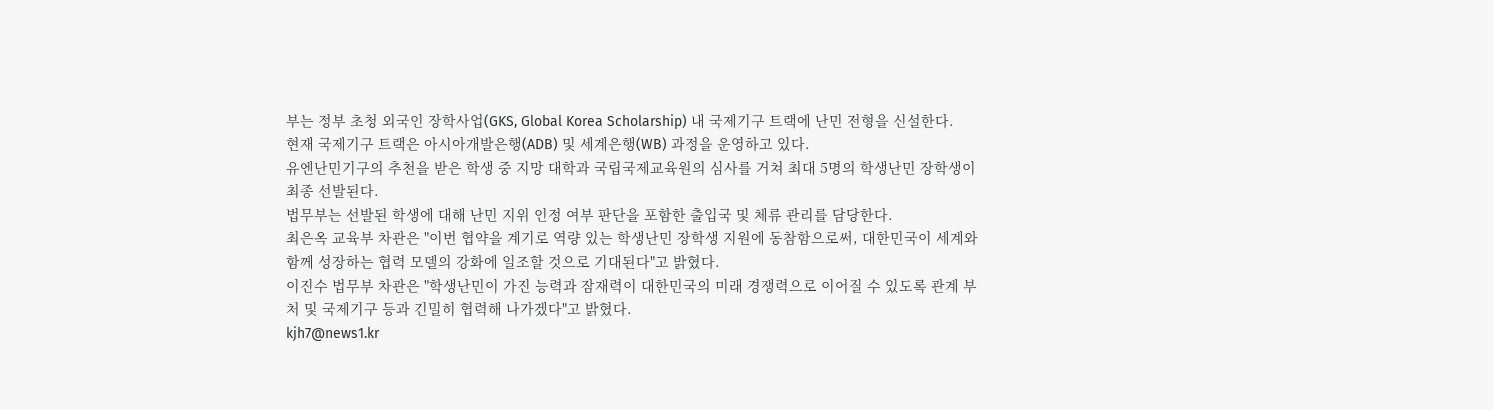부는 정부 초청 외국인 장학사업(GKS, Global Korea Scholarship) 내 국제기구 트랙에 난민 전형을 신설한다.
현재 국제기구 트랙은 아시아개발은행(ADB) 및 세계은행(WB) 과정을 운영하고 있다.
유엔난민기구의 추천을 받은 학생 중 지망 대학과 국립국제교육원의 심사를 거쳐 최대 5명의 학생난민 장학생이 최종 선발된다.
법무부는 선발된 학생에 대해 난민 지위 인정 여부 판단을 포함한 출입국 및 체류 관리를 담당한다.
최은옥 교육부 차관은 "이번 협약을 계기로 역량 있는 학생난민 장학생 지원에 동참함으로써, 대한민국이 세계와 함께 성장하는 협력 모델의 강화에 일조할 것으로 기대된다"고 밝혔다.
이진수 법무부 차관은 "학생난민이 가진 능력과 잠재력이 대한민국의 미래 경쟁력으로 이어질 수 있도록 관계 부처 및 국제기구 등과 긴밀히 협력해 나가겠다"고 밝혔다.
kjh7@news1.kr